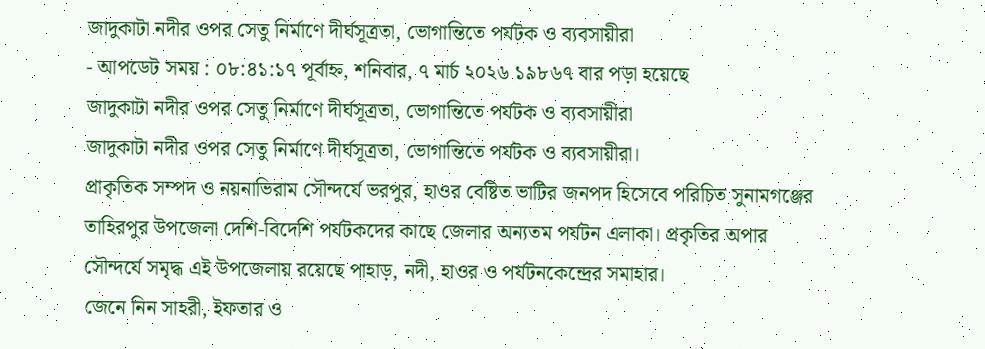জাদুকাটা নদীর ওপর সেতু নির্মাণে দীর্ঘসূত্রতা, ভোগান্তিতে পর্যটক ও ব্যবসায়ীরা
- আপডেট সময় : ০৮:৪১:১৭ পূর্বাহ্ন, শনিবার, ৭ মার্চ ২০২৬ ১৯৮৬৭ বার পড়া হয়েছে
জাদুকাটা নদীর ওপর সেতু নির্মাণে দীর্ঘসূত্রতা, ভোগান্তিতে পর্যটক ও ব্যবসায়ীরা
জাদুকাটা নদীর ওপর সেতু নির্মাণে দীর্ঘসূত্রতা, ভোগান্তিতে পর্যটক ও ব্যবসায়ীরা।
প্রাকৃতিক সম্পদ ও নয়নাভিরাম সৌন্দর্যে ভরপুর, হাওর বেষ্টিত ভাটির জনপদ হিসেবে পরিচিত সুনামগঞ্জের তাহিরপুর উপজেলা দেশি-বিদেশি পর্যটকদের কাছে জেলার অন্যতম পর্যটন এলাকা। প্রকৃতির অপার সৌন্দর্যে সমৃদ্ধ এই উপজেলায় রয়েছে পাহাড়, নদী, হাওর ও পর্যটনকেন্দ্রের সমাহার।
জেনে নিন সাহরী, ইফতার ও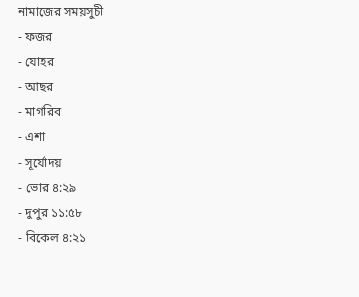নামাজের সময়সুচী
- ফজর
- যোহর
- আছর
- মাগরিব
- এশা
- সূর্যোদয়
- ভোর ৪:২৯
- দুপুর ১১:৫৮
- বিকেল ৪:২১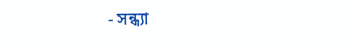- সন্ধ্যা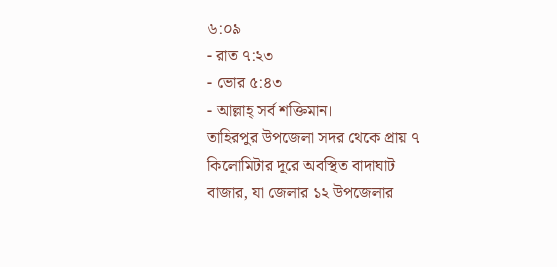৬:০৯
- রাত ৭:২৩
- ভোর ৫:৪৩
- আল্লাহ্ সর্ব শক্তিমান।
তাহিরপুর উপজেলা সদর থেকে প্রায় ৭ কিলোমিটার দূরে অবস্থিত বাদাঘাট বাজার, যা জেলার ১২ উপজেলার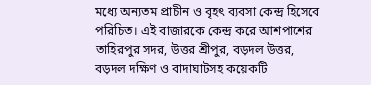মধ্যে অন্যতম প্রাচীন ও বৃহৎ ব্যবসা কেন্দ্র হিসেবে পরিচিত। এই বাজারকে কেন্দ্র করে আশপাশের তাহিরপুর সদর, উত্তর শ্রীপুর, বড়দল উত্তর, বড়দল দক্ষিণ ও বাদাঘাটসহ কয়েকটি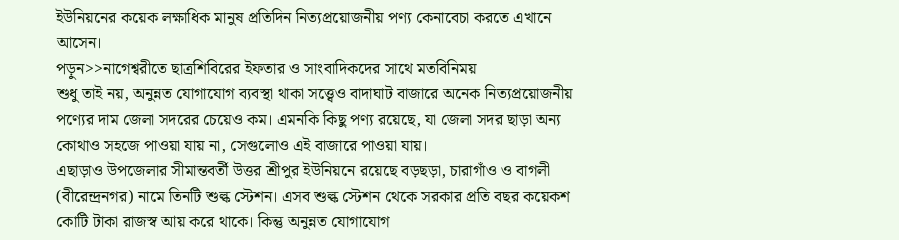ইউনিয়নের কয়েক লক্ষাধিক মানুষ প্রতিদিন নিত্যপ্রয়োজনীয় পণ্য কেনাবেচা করতে এখানে আসেন।
পড়ুন>>নাগেশ্বরীতে ছাত্রশিবিরের ইফতার ও সাংবাদিকদের সাথে মতবিনিময়
শুধু তাই নয়, অনুন্নত যোগাযোগ ব্যবস্থা থাকা সত্ত্বেও বাদাঘাট বাজারে অনেক নিত্যপ্রয়োজনীয় পণ্যের দাম জেলা সদরের চেয়েও কম। এমনকি কিছু পণ্য রয়েছে, যা জেলা সদর ছাড়া অন্য কোথাও সহজে পাওয়া যায় না, সেগুলোও এই বাজারে পাওয়া যায়।
এছাড়াও উপজেলার সীমান্তবর্তী উত্তর শ্রীপুর ইউনিয়নে রয়েছে বড়ছড়া, চারাগাঁও ও বাগলী (বীরেন্দ্রনগর) নামে তিনটি শুল্ক স্টেশন। এসব শুল্ক স্টেশন থেকে সরকার প্রতি বছর কয়েকশ কোটি টাকা রাজস্ব আয় করে থাকে। কিন্তু অনুন্নত যোগাযোগ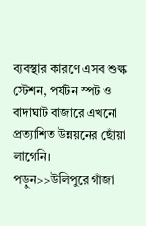ব্যবস্থার কারণে এসব শুল্ক স্টেশন, পর্যটন স্পট ও বাদাঘাট বাজারে এখনো প্রত্যাশিত উন্নয়নের ছোঁয়া লাগেনি।
পড়ুন>>উলিপুরে গাঁজা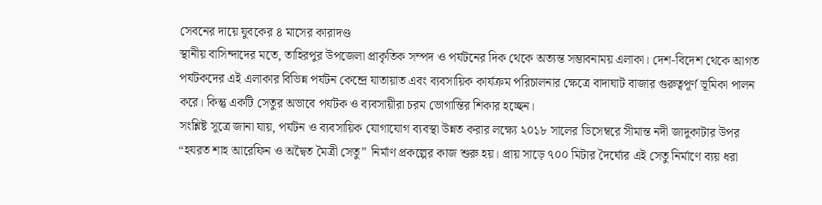সেবনের দায়ে যুবকের ৪ মাসের কারাদণ্ড
স্থানীয় বাসিন্দাদের মতে, তাহিরপুর উপজেলা প্রাকৃতিক সম্পদ ও পর্যটনের দিক থেকে অত্যন্ত সম্ভাবনাময় এলাকা। দেশ-বিদেশ থেকে আগত পর্যটকদের এই এলাকার বিভিন্ন পর্যটন কেন্দ্রে যাতায়াত এবং ব্যবসায়িক কার্যক্রম পরিচালনার ক্ষেত্রে বাদাঘাট বাজার গুরুত্বপূর্ণ ভূমিকা পালন করে। কিন্তু একটি সেতুর অভাবে পর্যটক ও ব্যবসায়ীরা চরম ভোগান্তির শিকার হচ্ছেন।
সংশ্লিষ্ট সূত্রে জানা যায়, পর্যটন ও ব্যবসায়িক যোগাযোগ ব্যবস্থা উন্নত করার লক্ষ্যে ২০১৮ সালের ডিসেম্বরে সীমান্ত নদী জাদুকাটার উপর “হযরত শাহ আরেফিন ও অদ্বৈত মৈত্রী সেতু” নির্মাণ প্রকল্পের কাজ শুরু হয়। প্রায় সাড়ে ৭০০ মিটার দৈর্ঘ্যের এই সেতু নির্মাণে ব্যয় ধরা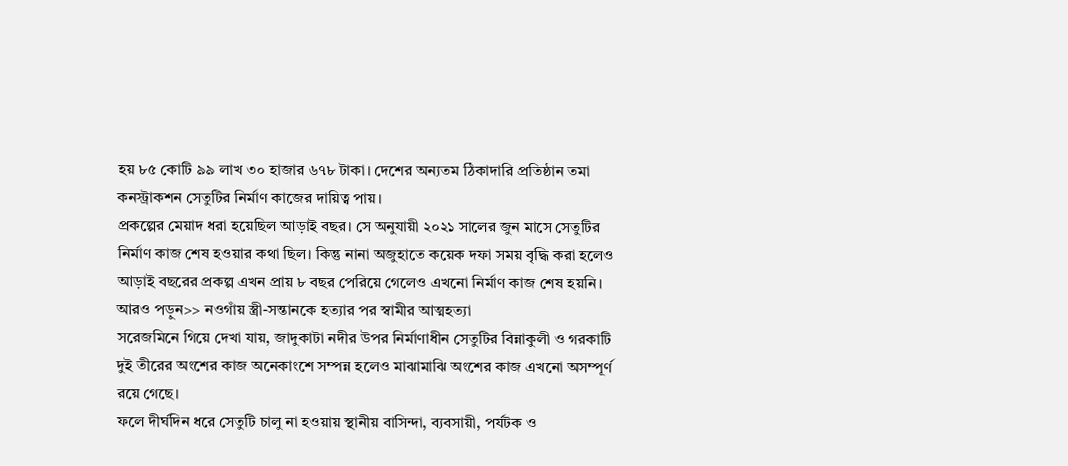হয় ৮৫ কোটি ৯৯ লাখ ৩০ হাজার ৬৭৮ টাকা। দেশের অন্যতম ঠিকাদারি প্রতিষ্ঠান তমা কনস্ট্রাকশন সেতুটির নির্মাণ কাজের দায়িত্ব পায়।
প্রকল্পের মেয়াদ ধরা হয়েছিল আড়াই বছর। সে অনুযায়ী ২০২১ সালের জুন মাসে সেতুটির নির্মাণ কাজ শেষ হওয়ার কথা ছিল। কিন্তু নানা অজুহাতে কয়েক দফা সময় বৃদ্ধি করা হলেও আড়াই বছরের প্রকল্প এখন প্রায় ৮ বছর পেরিয়ে গেলেও এখনো নির্মাণ কাজ শেষ হয়নি।
আরও পড়ুন>> নওগাঁয় স্ত্রী-সন্তানকে হত্যার পর স্বামীর আত্মহত্যা
সরেজমিনে গিয়ে দেখা যায়, জাদুকাটা নদীর উপর নির্মাণাধীন সেতুটির বিন্নাকুলী ও গরকাটি দুই তীরের অংশের কাজ অনেকাংশে সম্পন্ন হলেও মাঝামাঝি অংশের কাজ এখনো অসম্পূর্ণ রয়ে গেছে।
ফলে দীর্ঘদিন ধরে সেতুটি চালু না হওয়ায় স্থানীয় বাসিন্দা, ব্যবসায়ী, পর্যটক ও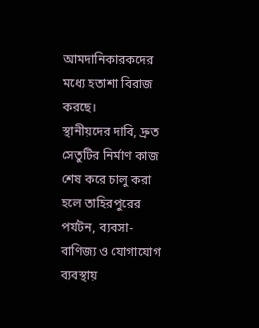আমদানিকারকদের মধ্যে হতাশা বিরাজ করছে।
স্থানীয়দের দাবি, দ্রুত সেতুটির নির্মাণ কাজ শেষ করে চালু করা হলে তাহিরপুরের পর্যটন, ব্যবসা-বাণিজ্য ও যোগাযোগ ব্যবস্থায়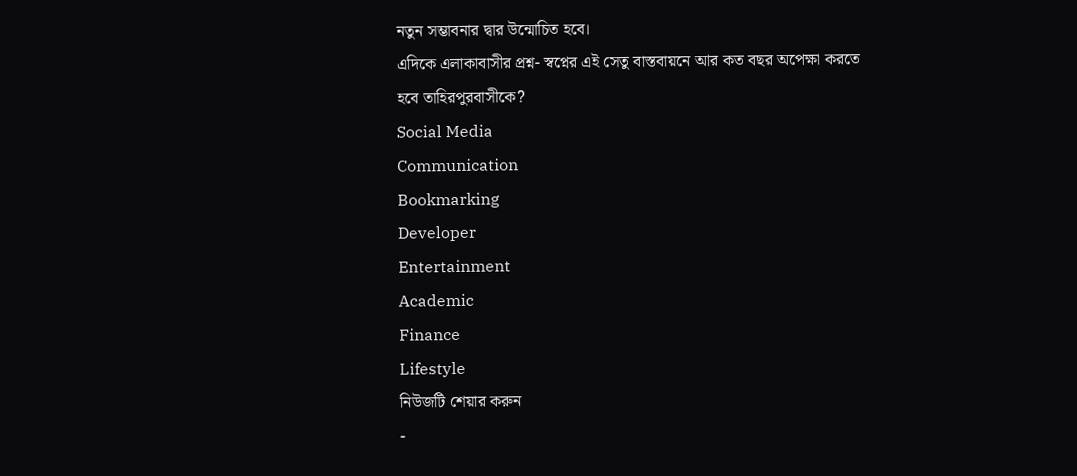নতুন সম্ভাবনার দ্বার উন্মোচিত হবে।
এদিকে এলাকাবাসীর প্রশ্ন- স্বপ্নের এই সেতু বাস্তবায়নে আর কত বছর অপেক্ষা করতে হবে তাহিরপুরবাসীকে?
Social Media
Communication
Bookmarking
Developer
Entertainment
Academic
Finance
Lifestyle
নিউজটি শেয়ার করুন
-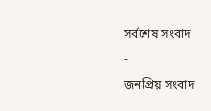সর্বশেষ সংবাদ
-
জনপ্রিয় সংবাদ